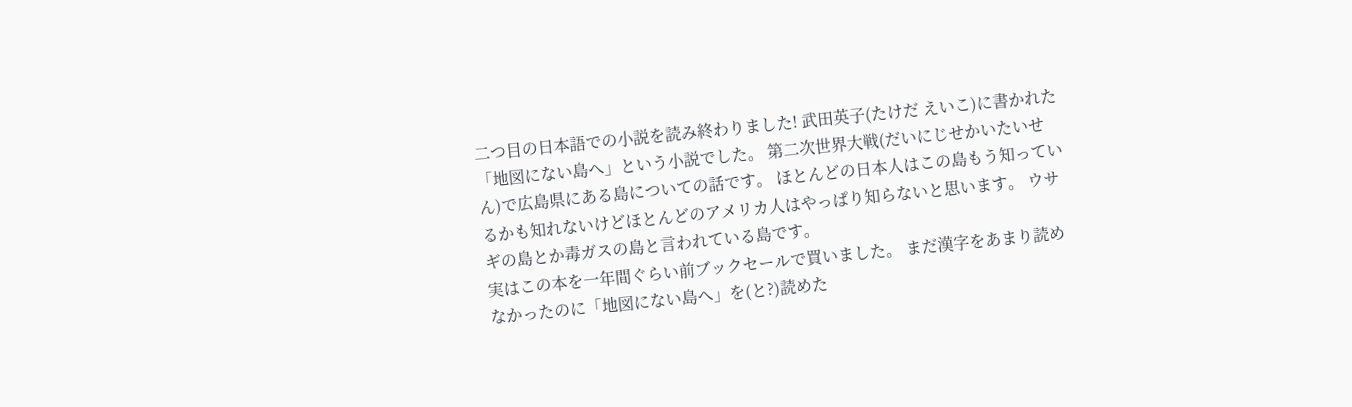二つ目の日本語での小説を読み終わりました! 武田英子(たけだ えいこ)に書かれた「地図にない島へ」という小説でした。 第二次世界大戦(だいにじせかいたいせん)で広島県にある島についての話です。 ほとんどの日本人はこの島もう知っているかも知れないけどほとんどのアメリカ人はやっぱり知らないと思います。 ウサギの島とか毒ガスの島と言われている島です。
実はこの本を一年間ぐらい前ブックセールで買いました。 まだ漢字をあまり読めなかったのに「地図にない島へ」を(と?)読めた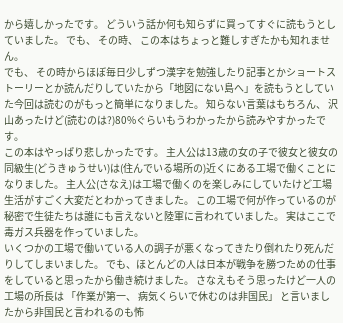から嬉しかったです。 どういう話か何も知らずに買ってすぐに読もうとしていました。 でも、 その時、 この本はちょっと難しすぎたかも知れません。
でも、 その時からほぼ毎日少しずつ漢字を勉強したり記事とかショートストーリーとか読んだりしていたから「地図にない島へ」を読もうとしていた今回は読むのがもっと簡単になりました。 知らない言葉はもちろん、 沢山あったけど(読むのは?)80%ぐらいもうわかったから読みやすかったです。
この本はやっぱり悲しかったです。 主人公は13歳の女の子で彼女と彼女の同級生(どうきゅうせい)は(住んでいる場所の)近くにある工場で働くことになりました。 主人公(さなえ)は工場で働くのを楽しみにしていたけど工場生活がすごく大変だとわかってきました。 この工場で何が作っているのが秘密で生徒たちは誰にも言えないと陸軍に言われていました。 実はここで毒ガス兵器を作っていました。
いくつかの工場で働いている人の調子が悪くなってきたり倒れたり死んだりしてしまいました。 でも、ほとんどの人は日本が戦争を勝つための仕事をしていると思ったから働き続けました。 さなえもそう思ったけど一人の工場の所長は 「作業が第一、 病気くらいで休むのは非国民」 と言いましたから非国民と言われるのも怖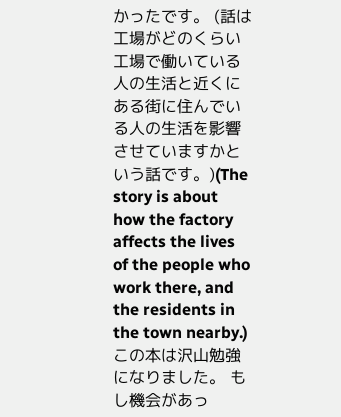かったです。 (話は工場がどのくらい工場で働いている人の生活と近くにある街に住んでいる人の生活を影響させていますかという話です。)(The story is about how the factory affects the lives of the people who work there, and the residents in the town nearby.)
この本は沢山勉強になりました。 もし機会があっ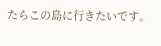たらこの島に行きたいです。